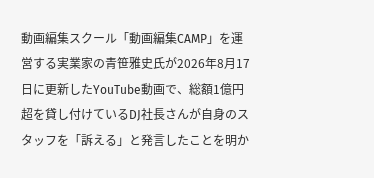動画編集スクール「動画編集CAMP」を運営する実業家の青笹雅史氏が2026年8月17日に更新したYouTube動画で、総額1億円超を貸し付けているDJ社長さんが自身のスタッフを「訴える」と発言したことを明か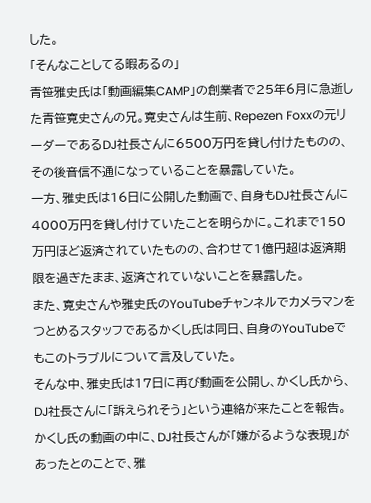した。
「そんなことしてる暇あるの」
青笹雅史氏は「動画編集CAMP」の創業者で25年6月に急逝した青笹寛史さんの兄。寛史さんは生前、Repezen Foxxの元リーダーであるDJ社長さんに6500万円を貸し付けたものの、その後音信不通になっていることを暴露していた。
一方、雅史氏は16日に公開した動画で、自身もDJ社長さんに4000万円を貸し付けていたことを明らかに。これまで150万円ほど返済されていたものの、合わせて1億円超は返済期限を過ぎたまま、返済されていないことを暴露した。
また、寛史さんや雅史氏のYouTubeチャンネルでカメラマンをつとめるスタッフであるかくし氏は同日、自身のYouTubeでもこのトラブルについて言及していた。
そんな中、雅史氏は17日に再び動画を公開し、かくし氏から、DJ社長さんに「訴えられそう」という連絡が来たことを報告。かくし氏の動画の中に、DJ社長さんが「嫌がるような表現」があったとのことで、雅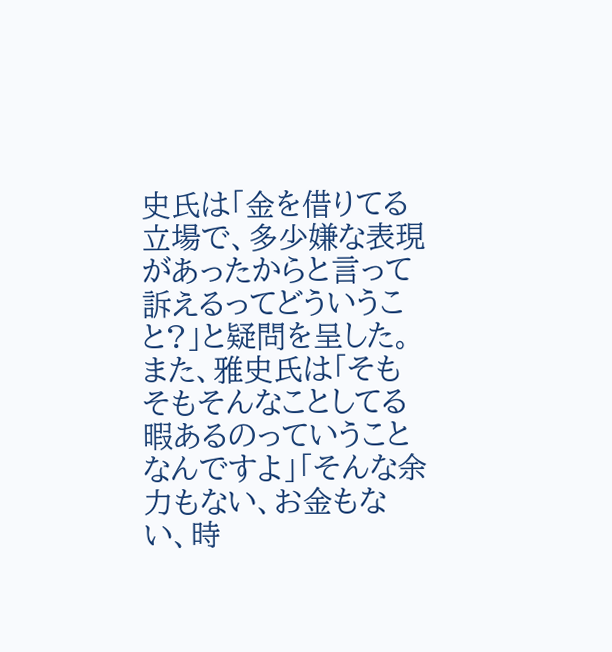史氏は「金を借りてる立場で、多少嫌な表現があったからと言って訴えるってどういうこと?」と疑問を呈した。
また、雅史氏は「そもそもそんなことしてる暇あるのっていうことなんですよ」「そんな余力もない、お金もない、時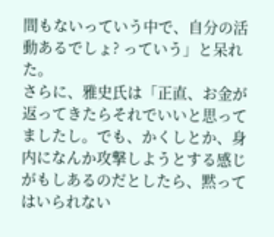間もないっていう中で、自分の活動あるでしょ? っていう」と呆れた。
さらに、雅史氏は「正直、お金が返ってきたらそれでいいと思ってましたし。でも、かくしとか、身内になんか攻撃しようとする感じがもしあるのだとしたら、黙ってはいられない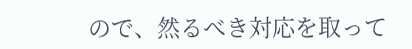ので、然るべき対応を取って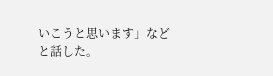いこうと思います」などと話した。